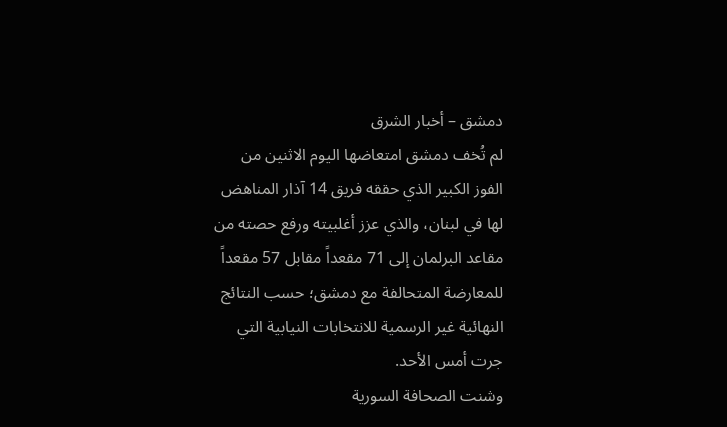دمشق – أخبار الشرق
لم تُخف دمشق امتعاضها اليوم الاثنين من الفوز الكبير الذي حققه فريق 14 آذار المناهض لها في لبنان، والذي عزز أغلبيته ورفع حصته من مقاعد البرلمان إلى 71 مقعداً مقابل 57 مقعداً للمعارضة المتحالفة مع دمشق؛ حسب النتائج النهائية غير الرسمية للانتخابات النيابية التي جرت أمس الأحد.
وشنت الصحافة السورية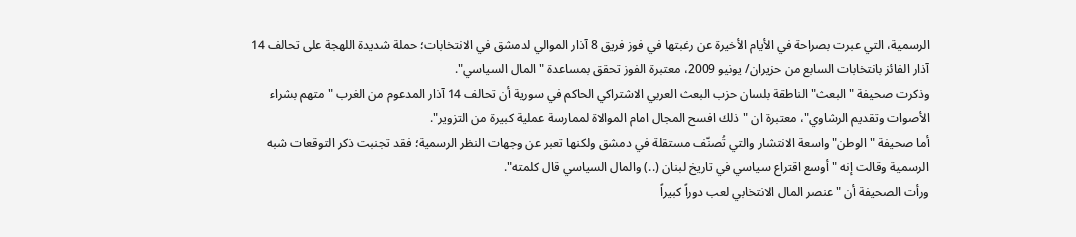الرسمية، التي عبرت بصراحة في الأيام الأخيرة عن رغبتها في فوز فريق 8 آذار الموالي لدمشق في الانتخابات؛ حملة شديدة اللهجة على تحالف 14 آذار الفائز بانتخابات السابع من حزيران/ يونيو 2009، معتبرة الفوز تحقق بمساعدة "المال السياسي".
وذكرت صحيفة "البعث" الناطقة بلسان حزب البعث العربي الاشتراكي الحاكم في سورية أن تحالف 14 آذار المدعوم من الغرب "متهم بشراء الأصوات وتقديم الرشاوي"، معتبرة ان "ذلك افسح المجال امام الموالاة لممارسة عملية كبيرة من التزوير".
أما صحيفة "الوطن" واسعة الانتشار والتي تُصنّف مستقلة في دمشق ولكنها تعبر عن وجهات النظر الرسمية؛ فقد تجنبت ذكر التوقعات شبه الرسمية وقالت إنه "أوسع اقتراع سياسي في تاريخ لبنان (..) والمال السياسي قال كلمته".
ورأت الصحيفة أن "عنصر المال الانتخابي لعب دوراً كبيراً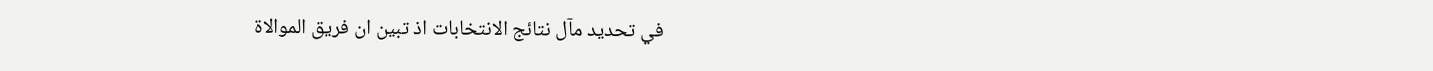في تحديد مآل نتائج الانتخابات اذ تبين ان فريق الموالاة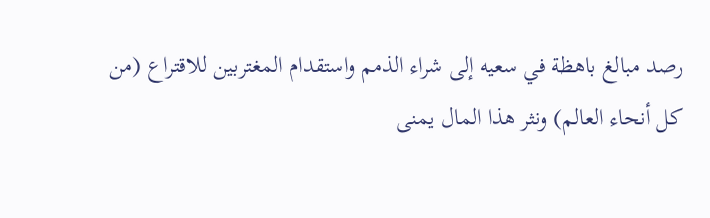رصد مبالغ باهظة في سعيه إلى شراء الذمم واستقدام المغتربين للاقتراع (من كل أنحاء العالم) ونثر هذا المال يمنى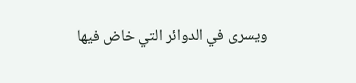ويسرى في الدوائر التي خاض فيها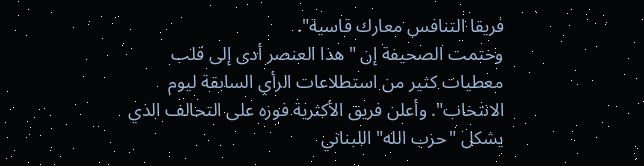فريقا التنافس معارك قاسية".
وختمت الصحيفة إن "هذا العنصر أدى إلى قلب معطيات كثير من استطلاعات الرأي السابقة ليوم الانتخاب". وأعلن فريق الأكثرية فوزه على التحالف الذي يشكل "حزب الله" اللبناني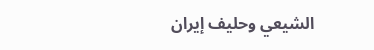الشيعي وحليف إيران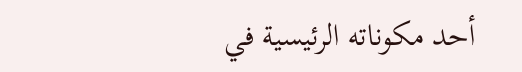أحد مكوناته الرئيسية في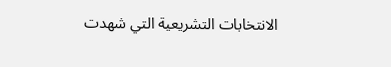الانتخابات التشريعية التي شهدت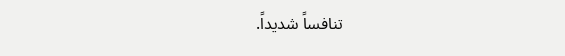تنافساً شديداً.